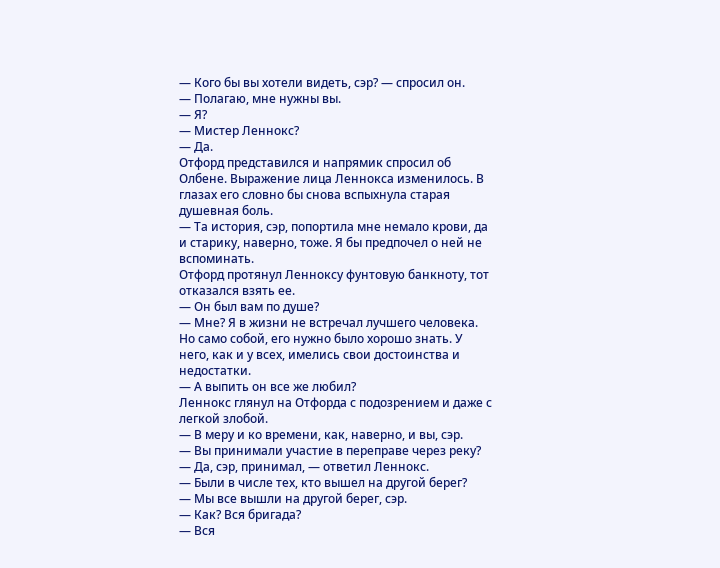— Кого бы вы хотели видеть, сэр? — спросил он.
— Полагаю, мне нужны вы.
— Я?
— Мистер Леннокс?
— Да.
Отфорд представился и напрямик спросил об Олбене. Выражение лица Леннокса изменилось. В глазах его словно бы снова вспыхнула старая душевная боль.
— Та история, сэр, попортила мне немало крови, да и старику, наверно, тоже. Я бы предпочел о ней не вспоминать.
Отфорд протянул Ленноксу фунтовую банкноту, тот отказался взять ее.
— Он был вам по душе?
— Мне? Я в жизни не встречал лучшего человека. Но само собой, его нужно было хорошо знать. У него, как и у всех, имелись свои достоинства и недостатки.
— А выпить он все же любил?
Леннокс глянул на Отфорда с подозрением и даже с легкой злобой.
— В меру и ко времени, как, наверно, и вы, сэр.
— Вы принимали участие в переправе через реку?
— Да, сэр, принимал, — ответил Леннокс.
— Были в числе тех, кто вышел на другой берег?
— Мы все вышли на другой берег, сэр.
— Как? Вся бригада?
— Вся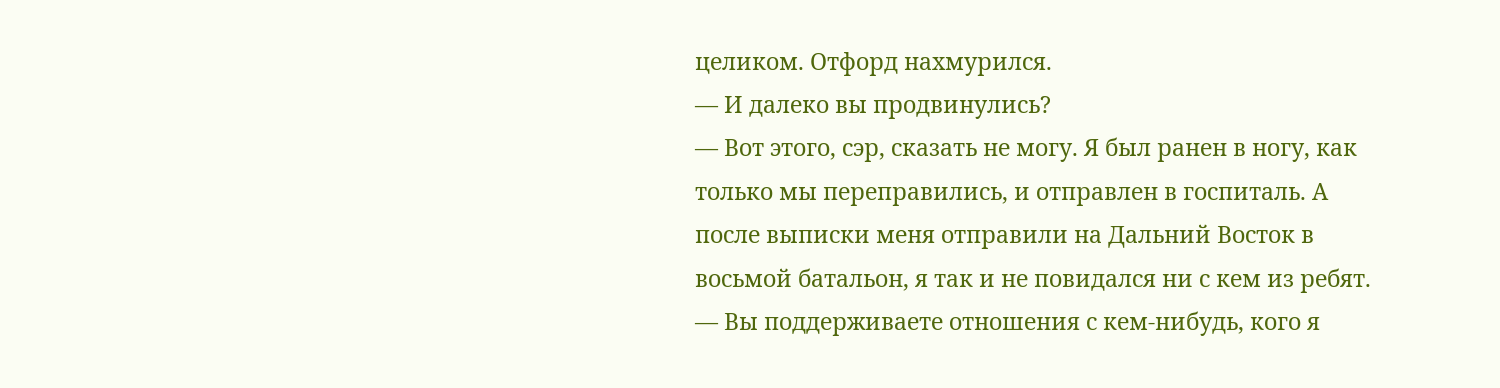целиком. Отфорд нахмурился.
— И далеко вы продвинулись?
— Вот этого, сэр, сказать не могу. Я был ранен в ногу, как только мы переправились, и отправлен в госпиталь. А после выписки меня отправили на Дальний Восток в восьмой батальон, я так и не повидался ни с кем из ребят.
— Вы поддерживаете отношения с кем-нибудь, кого я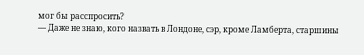мог бы расспросить?
— Даже не знаю, кого назвать в Лондоне, сэр, кроме Ламберта, старшины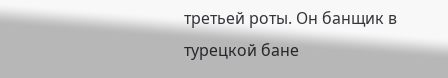третьей роты. Он банщик в турецкой бане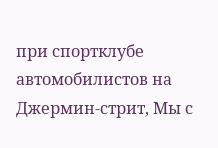при спортклубе автомобилистов на Джермин-стрит, Мы с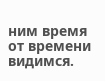ним время от времени видимся.